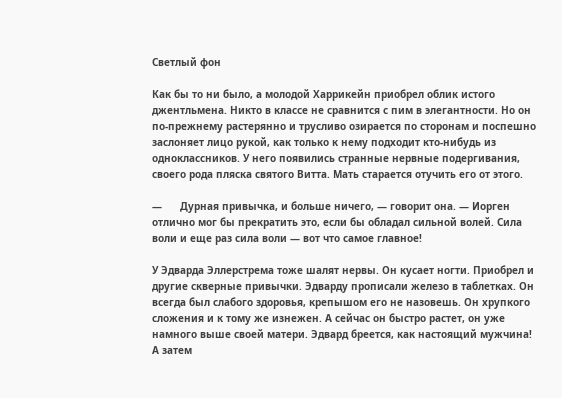Светлый фон

Как бы то ни было, а молодой Харрикейн приобрел облик истого джентльмена. Никто в классе не сравнится с пим в элегантности. Но он по-прежнему растерянно и трусливо озирается по сторонам и поспешно заслоняет лицо рукой, как только к нему подходит кто-нибудь из одноклассников. У него появились странные нервные подергивания, своего рода пляска святого Витта. Мать старается отучить его от этого.

—      Дурная привычка, и больше ничего, — говорит она. — Иорген отлично мог бы прекратить это, если бы обладал сильной волей. Сила воли и еще раз сила воли — вот что самое главное!

У Эдварда Эллерстрема тоже шалят нервы. Он кусает ногти. Приобрел и другие скверные привычки. Эдварду прописали железо в таблетках. Он всегда был слабого здоровья, крепышом его не назовешь. Он хрупкого сложения и к тому же изнежен. А сейчас он быстро растет, он уже намного выше своей матери. Эдвард бреется, как настоящий мужчина! А затем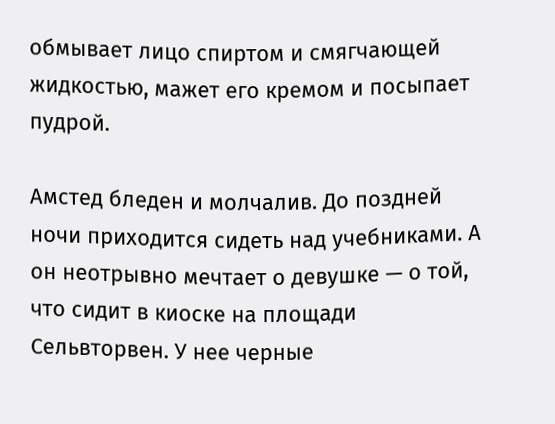обмывает лицо спиртом и смягчающей жидкостью, мажет его кремом и посыпает пудрой.

Амстед бледен и молчалив. До поздней ночи приходится сидеть над учебниками. А он неотрывно мечтает о девушке — о той, что сидит в киоске на площади Сельвторвен. У нее черные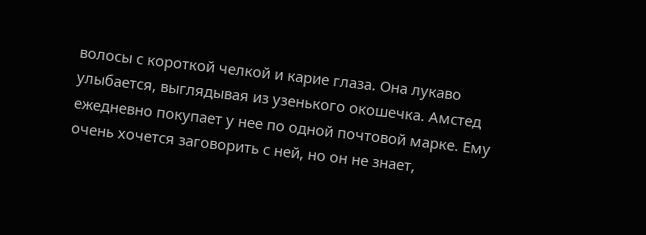волосы с короткой челкой и карие глаза. Она лукаво улыбается, выглядывая из узенького окошечка. Амстед ежедневно покупает у нее по одной почтовой марке. Ему очень хочется заговорить с ней, но он не знает,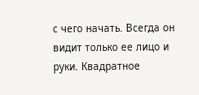с чего начать. Всегда он видит только ее лицо и руки. Квадратное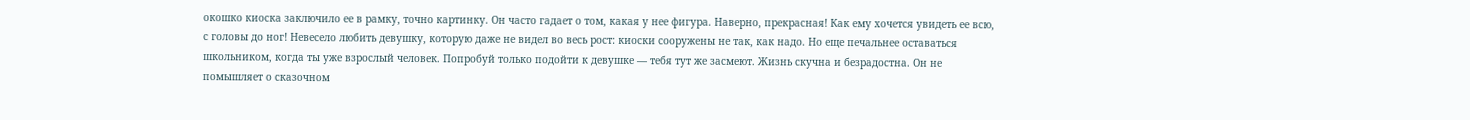окошко киоска заключило ее в рамку, точно картинку. Он часто гадает о том, какая у нее фигура. Наверно, прекрасная! Как ему хочется увидеть ее всю, с головы до ног! Невесело любить девушку, которую даже не видел во весь рост: киоски сооружены не так, как надо. Но еще печальнее оставаться школьником, когда ты уже взрослый человек. Попробуй только подойти к девушке — тебя тут же засмеют. Жизнь скучна и безрадостна. Он не помышляет о сказочном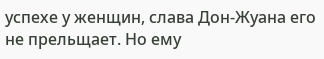успехе у женщин, слава Дон-Жуана его не прельщает. Но ему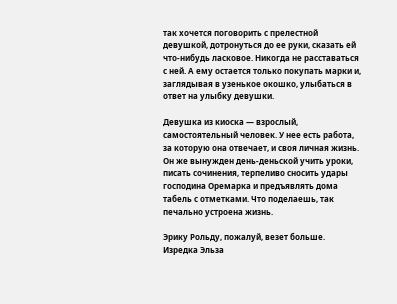так хочется поговорить с прелестной девушкой, дотронуться до ее руки, сказать ей что-нибудь ласковое. Никогда не расставаться с ней. А ему остается только покупать марки и, заглядывая в узенькое окошко, улыбаться в ответ на улыбку девушки.

Девушка из киоска — взрослый, самостоятельный человек. У нее есть работа, за которую она отвечает, и своя личная жизнь. Он же вынужден день-деньской учить уроки, писать сочинения, терпеливо сносить удары господина Оремарка и предъявлять дома табель с отметками. Что поделаешь, так печально устроена жизнь.

Эрику Рольду, пожалуй, везет больше. Изредка Эльза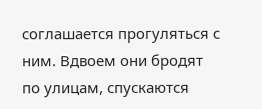соглашается прогуляться с ним. Вдвоем они бродят по улицам, спускаются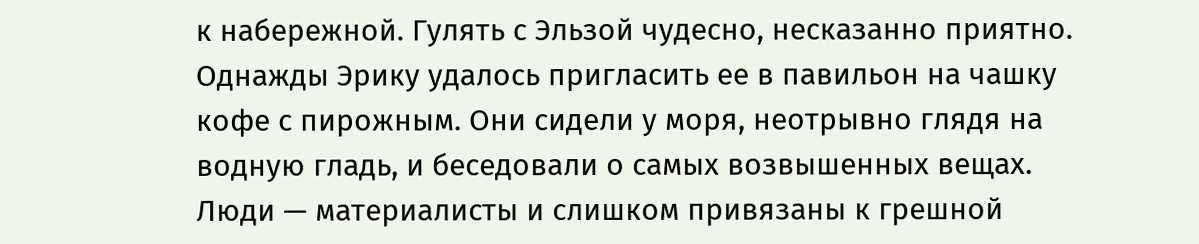к набережной. Гулять с Эльзой чудесно, несказанно приятно. Однажды Эрику удалось пригласить ее в павильон на чашку кофе с пирожным. Они сидели у моря, неотрывно глядя на водную гладь, и беседовали о самых возвышенных вещах. Люди — материалисты и слишком привязаны к грешной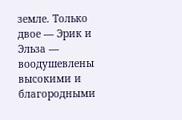земле. Только двое — Эрик и Эльза — воодушевлены высокими и благородными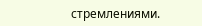стремлениями.